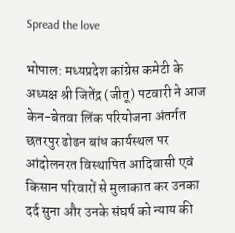Spread the love

भोपाल: मध्यप्रदेश कांग्रेस कमेटी के अध्यक्ष श्री जितेंद्र (जीतू) पटवारी ने आज केन-बेतवा लिंक परियोजना अंतर्गत छतरपुर ढोढन बांध कार्यस्थल पर आंदोलनरत विस्थापित आदिवासी एवं किसान परिवारों से मुलाकात कर उनका दर्द सुना और उनके संघर्ष को न्याय की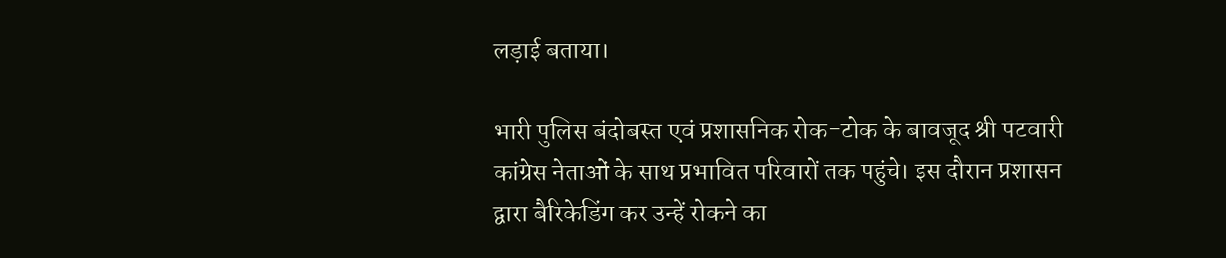लड़ाई बताया।

भारी पुलिस बंदोबस्त एवं प्रशासनिक रोक-टोक के बावजूद श्री पटवारी कांग्रेस नेताओं के साथ प्रभावित परिवारों तक पहुंचे। इस दौरान प्रशासन द्वारा बैरिकेडिंग कर उन्हें रोकने का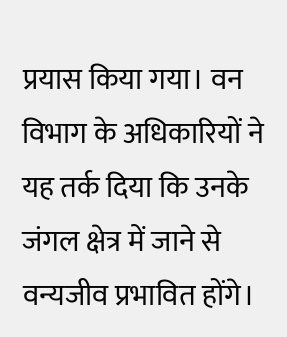प्रयास किया गया। वन विभाग के अधिकारियों ने यह तर्क दिया कि उनके जंगल क्षेत्र में जाने से वन्यजीव प्रभावित होंगे।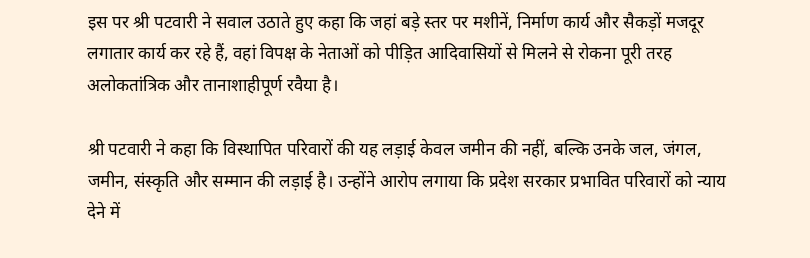इस पर श्री पटवारी ने सवाल उठाते हुए कहा कि जहां बड़े स्तर पर मशीनें, निर्माण कार्य और सैकड़ों मजदूर लगातार कार्य कर रहे हैं, वहां विपक्ष के नेताओं को पीड़ित आदिवासियों से मिलने से रोकना पूरी तरह अलोकतांत्रिक और तानाशाहीपूर्ण रवैया है।

श्री पटवारी ने कहा कि विस्थापित परिवारों की यह लड़ाई केवल जमीन की नहीं, बल्कि उनके जल, जंगल, जमीन, संस्कृति और सम्मान की लड़ाई है। उन्होंने आरोप लगाया कि प्रदेश सरकार प्रभावित परिवारों को न्याय देने में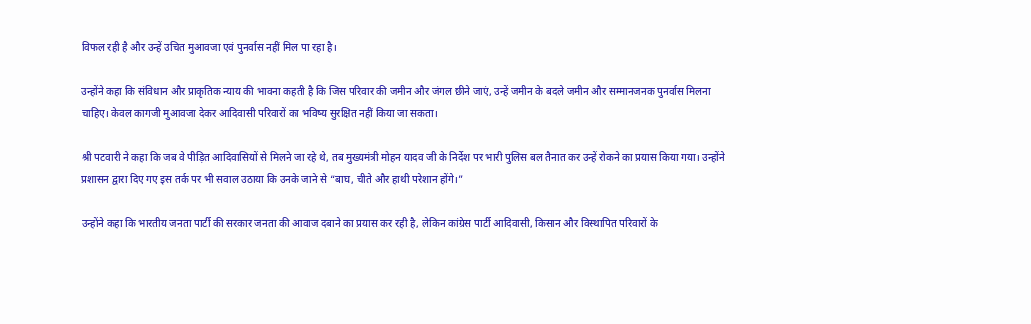विफल रही है और उन्हें उचित मुआवजा एवं पुनर्वास नहीं मिल पा रहा है।

उन्होंने कहा कि संविधान और प्राकृतिक न्याय की भावना कहती है कि जिस परिवार की जमीन और जंगल छीने जाएं, उन्हें जमीन के बदले जमीन और सम्मानजनक पुनर्वास मिलना चाहिए। केवल कागजी मुआवजा देकर आदिवासी परिवारों का भविष्य सुरक्षित नहीं किया जा सकता।

श्री पटवारी ने कहा कि जब वे पीड़ित आदिवासियों से मिलने जा रहे थे, तब मुख्यमंत्री मोहन यादव जी के निर्देश पर भारी पुलिस बल तैनात कर उन्हें रोकने का प्रयास किया गया। उन्होंने प्रशासन द्वारा दिए गए इस तर्क पर भी सवाल उठाया कि उनके जाने से “बाघ, चीते और हाथी परेशान होंगे।”

उन्होंने कहा कि भारतीय जनता पार्टी की सरकार जनता की आवाज दबाने का प्रयास कर रही है, लेकिन कांग्रेस पार्टी आदिवासी, किसान और विस्थापित परिवारों के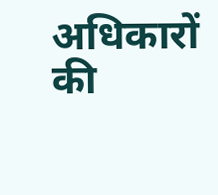अधिकारों की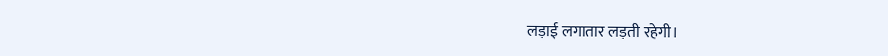लड़ाई लगातार लड़ती रहेगी।